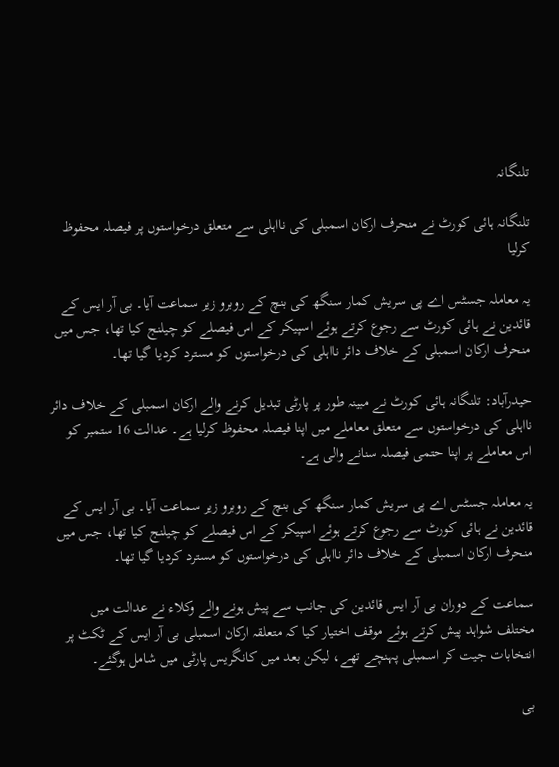تلنگانہ

تلنگانہ ہائی کورٹ نے منحرف ارکان اسمبلی کی نااہلی سے متعلق درخواستوں پر فیصلہ محفوظ کرلیا

یہ معاملہ جسٹس اے پی سریش کمار سنگھ کی بنچ کے روبرو زیر سماعت آیا۔ بی آر ایس کے قائدین نے ہائی کورٹ سے رجوع کرتے ہوئے اسپیکر کے اس فیصلے کو چیلنج کیا تھا، جس میں منحرف ارکان اسمبلی کے خلاف دائر نااہلی کی درخواستوں کو مسترد کردیا گیا تھا۔

حیدرآباد: تلنگانہ ہائی کورٹ نے مبینہ طور پر پارٹی تبدیل کرنے والے ارکان اسمبلی کے خلاف دائر نااہلی کی درخواستوں سے متعلق معاملے میں اپنا فیصلہ محفوظ کرلیا ہے۔ عدالت 16 ستمبر کو اس معاملے پر اپنا حتمی فیصلہ سنانے والی ہے۔

یہ معاملہ جسٹس اے پی سریش کمار سنگھ کی بنچ کے روبرو زیر سماعت آیا۔ بی آر ایس کے قائدین نے ہائی کورٹ سے رجوع کرتے ہوئے اسپیکر کے اس فیصلے کو چیلنج کیا تھا، جس میں منحرف ارکان اسمبلی کے خلاف دائر نااہلی کی درخواستوں کو مسترد کردیا گیا تھا۔

سماعت کے دوران بی آر ایس قائدین کی جانب سے پیش ہونے والے وکلاء نے عدالت میں مختلف شواہد پیش کرتے ہوئے موقف اختیار کیا کہ متعلقہ ارکان اسمبلی بی آر ایس کے ٹکٹ پر انتخابات جیت کر اسمبلی پہنچے تھے، لیکن بعد میں کانگریس پارٹی میں شامل ہوگئے۔

بی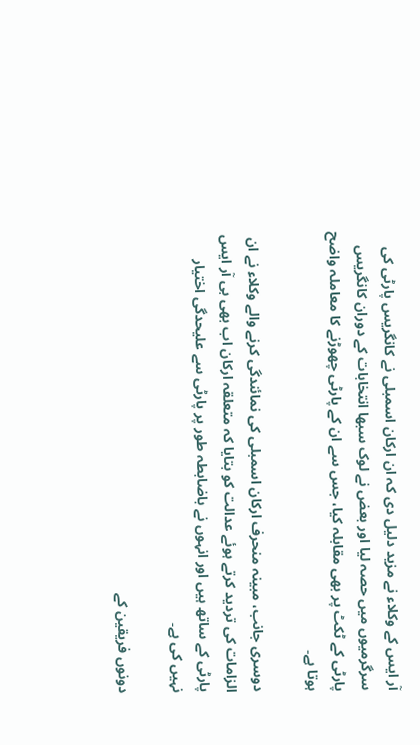آر ایس کے وکلاء نے مزید دلیل دی کہ ان ارکان اسمبلی نے کانگریس پارٹی کی سرگرمیوں میں حصہ لیا اور بعض نے لوک سبھا انتخابات کے دوران کانگریس پارٹی کے ٹکٹ پر بھی مقابلہ کیا، جس سے ان کے پارٹی چھوڑنے کا معاملہ واضح ہوتا ہے۔

دوسری جانب، مبینہ منحرف ارکان اسمبلی کی نمائندگی کرنے والے وکلاء نے ان الزامات کی تردید کرتے ہوئے عدالت کو بتایا کہ متعلقہ ارکان اب بھی بی آر ایس پارٹی کے ساتھ ہیں اور انہوں نے باضابطہ طور پر پارٹی سے علیحدگی اختیار نہیں کی ہے۔

دونوں فریقین کے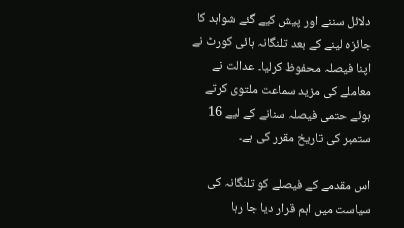دلائل سننے اور پیش کیے گئے شواہد کا جائزہ لینے کے بعد تلنگانہ ہائی کورٹ نے اپنا فیصلہ محفوظ کرلیا۔ عدالت نے معاملے کی مزید سماعت ملتوی کرتے ہوئے حتمی فیصلہ سنانے کے لیے 16 ستمبر کی تاریخ مقرر کی ہے۔

اس مقدمے کے فیصلے کو تلنگانہ کی سیاست میں اہم قرار دیا جا رہا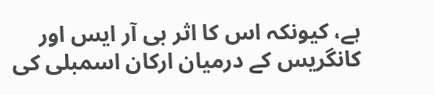ہے، کیونکہ اس کا اثر بی آر ایس اور کانگریس کے درمیان ارکان اسمبلی کی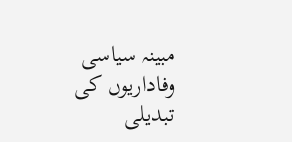مبینہ سیاسی وفاداریوں کی تبدیلی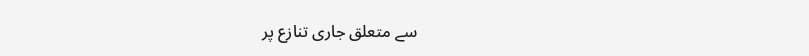سے متعلق جاری تنازع پر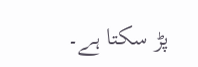پڑ سکتا ہے۔